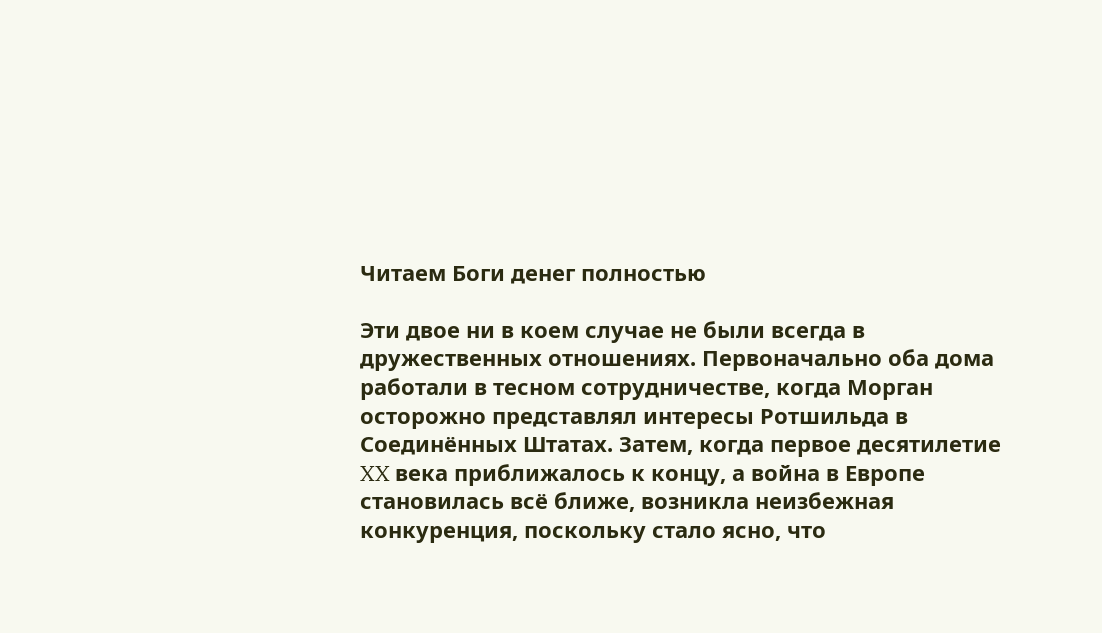Читаем Боги денег полностью

Эти двое ни в коем случае не были всегда в дружественных отношениях. Первоначально оба дома работали в тесном сотрудничестве, когда Морган осторожно представлял интересы Ротшильда в Соединённых Штатах. Затем, когда первое десятилетие XX века приближалось к концу, а война в Европе становилась всё ближе, возникла неизбежная конкуренция, поскольку стало ясно, что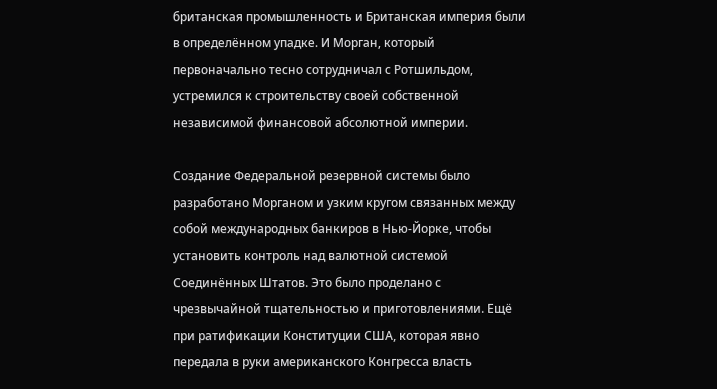британская промышленность и Британская империя были в определённом упадке. И Морган, который первоначально тесно сотрудничал с Ротшильдом, устремился к строительству своей собственной независимой финансовой абсолютной империи.

Создание Федеральной резервной системы было разработано Морганом и узким кругом связанных между собой международных банкиров в Нью-Йорке, чтобы установить контроль над валютной системой Соединённых Штатов. Это было проделано с чрезвычайной тщательностью и приготовлениями. Ещё при ратификации Конституции США, которая явно передала в руки американского Конгресса власть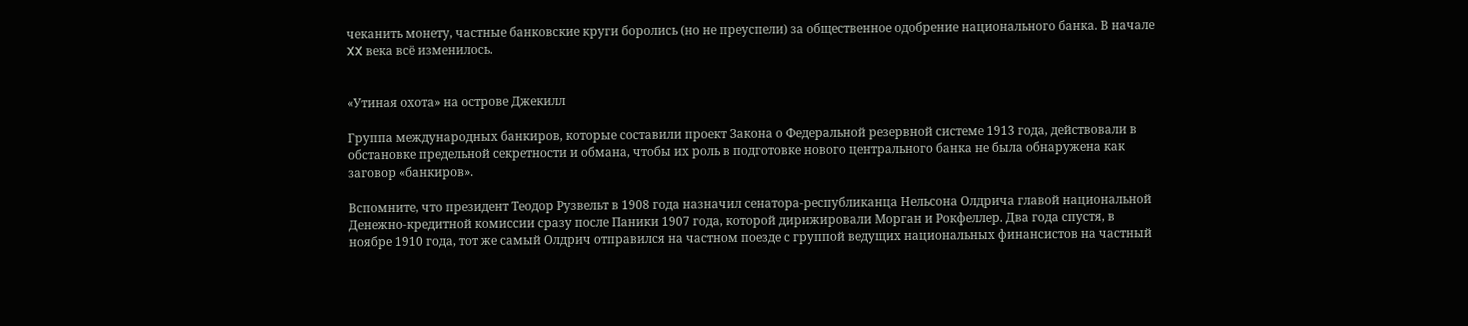чеканить монету, частные банковские круги боролись (но не преуспели) за общественное одобрение национального банка. В начале XX века всё изменилось.


«Утиная охота» на острове Джекилл

Группа международных банкиров, которые составили проект Закона о Федеральной резервной системе 1913 года, действовали в обстановке предельной секретности и обмана, чтобы их роль в подготовке нового центрального банка не была обнаружена как заговор «банкиров».

Вспомните, что президент Теодор Рузвельт в 1908 года назначил сенатора-республиканца Нельсона Олдрича главой национальной Денежно-кредитной комиссии сразу после Паники 1907 года, которой дирижировали Морган и Рокфеллер. Два года спустя, в ноябре 1910 года, тот же самый Олдрич отправился на частном поезде с группой ведущих национальных финансистов на частный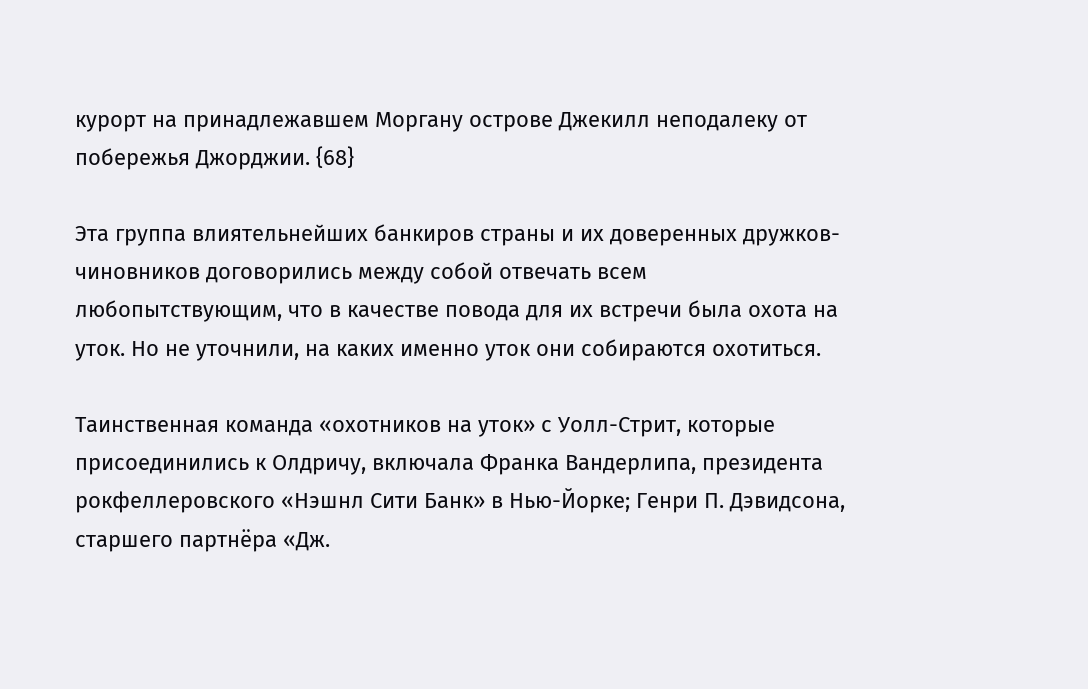курорт на принадлежавшем Моргану острове Джекилл неподалеку от побережья Джорджии. {68}

Эта группа влиятельнейших банкиров страны и их доверенных дружков-чиновников договорились между собой отвечать всем любопытствующим, что в качестве повода для их встречи была охота на уток. Но не уточнили, на каких именно уток они собираются охотиться.

Таинственная команда «охотников на уток» с Уолл-Стрит, которые присоединились к Олдричу, включала Франка Вандерлипа, президента рокфеллеровского «Нэшнл Сити Банк» в Нью-Йорке; Генри П. Дэвидсона, старшего партнёра «Дж.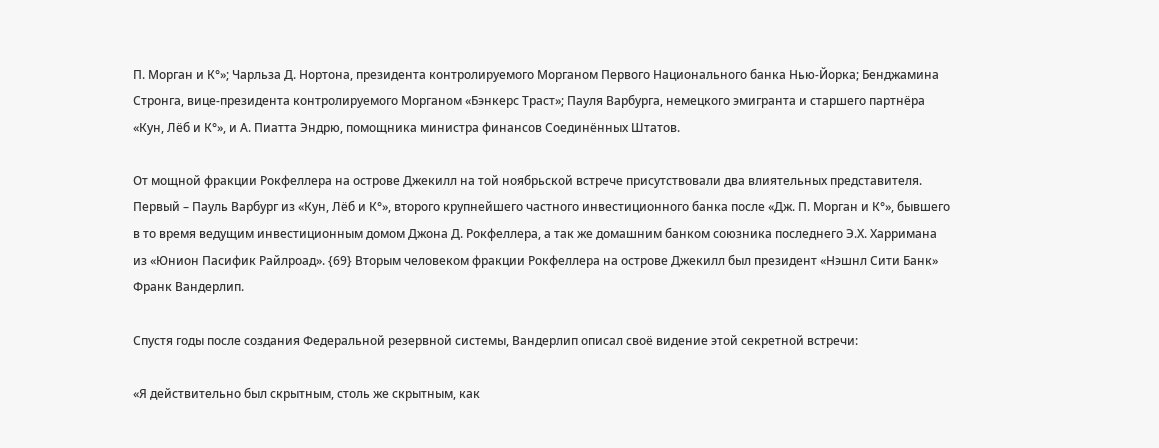П. Морган и К°»; Чарльза Д. Нортона, президента контролируемого Морганом Первого Национального банка Нью-Йорка; Бенджамина Стронга, вице-президента контролируемого Морганом «Бэнкерс Траст»; Пауля Варбурга, немецкого эмигранта и старшего партнёра «Кун, Лёб и К°», и А. Пиатта Эндрю, помощника министра финансов Соединённых Штатов.

От мощной фракции Рокфеллера на острове Джекилл на той ноябрьской встрече присутствовали два влиятельных представителя. Первый – Пауль Варбург из «Кун, Лёб и К°», второго крупнейшего частного инвестиционного банка после «Дж. П. Морган и К°», бывшего в то время ведущим инвестиционным домом Джона Д. Рокфеллера, а так же домашним банком союзника последнего Э.Х. Харримана из «Юнион Пасифик Райлроад». {69} Вторым человеком фракции Рокфеллера на острове Джекилл был президент «Нэшнл Сити Банк» Франк Вандерлип.

Спустя годы после создания Федеральной резервной системы, Вандерлип описал своё видение этой секретной встречи:

«Я действительно был скрытным, столь же скрытным, как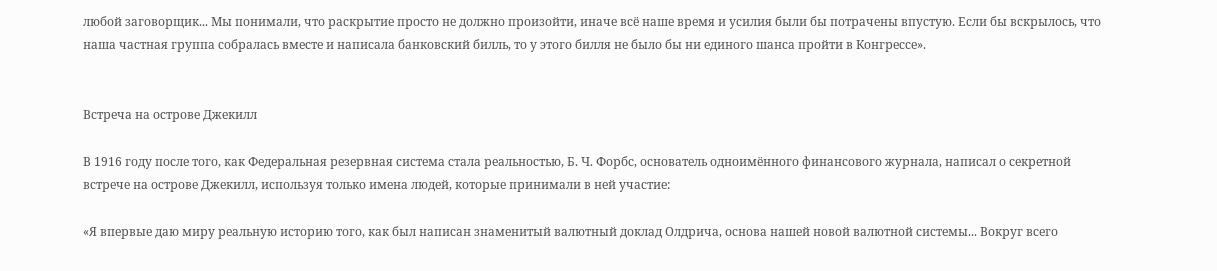любой заговорщик... Мы понимали, что раскрытие просто не должно произойти, иначе всё наше время и усилия были бы потрачены впустую. Если бы вскрылось, что наша частная группа собралась вместе и написала банковский билль, то у этого билля не было бы ни единого шанса пройти в Конгрессе».


Встреча на острове Джекилл

В 1916 году после того, как Федеральная резервная система стала реальностью, Б. Ч. Форбс, основатель одноимённого финансового журнала, написал о секретной встрече на острове Джекилл, используя только имена людей, которые принимали в ней участие:

«Я впервые даю миру реальную историю того, как был написан знаменитый валютный доклад Олдрича, основа нашей новой валютной системы... Вокруг всего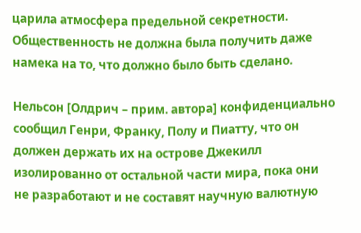царила атмосфера предельной секретности. Общественность не должна была получить даже намека на то, что должно было быть сделано.

Нельсон [Олдрич – прим. автора] конфиденциально сообщил Генри, Франку, Полу и Пиатту, что он должен держать их на острове Джекилл изолированно от остальной части мира, пока они не разработают и не составят научную валютную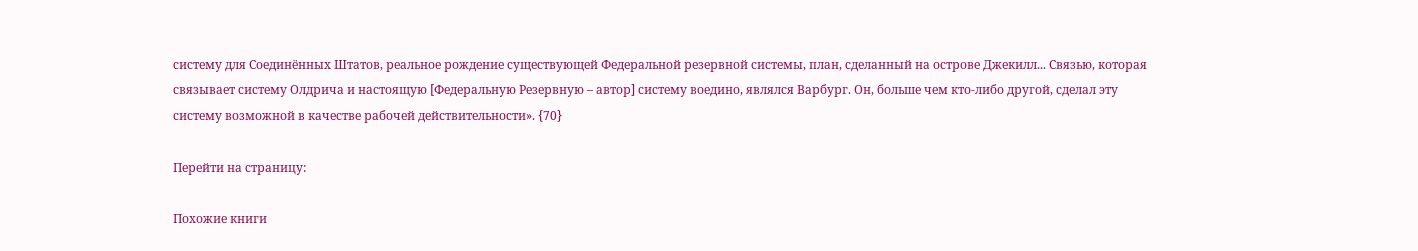систему для Соединённых Штатов, реальное рождение существующей Федеральной резервной системы, план, сделанный на острове Джекилл... Связью, которая связывает систему Олдрича и настоящую [Федеральную Резервную – автор] систему воедино, являлся Варбург. Он, больше чем кто-либо другой, сделал эту систему возможной в качестве рабочей действительности». {70}

Перейти на страницу:

Похожие книги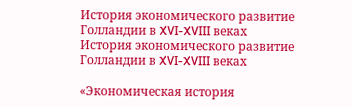История экономического развитие Голландии в XVI-XVIII веках
История экономического развитие Голландии в XVI-XVIII веках

«Экономическая история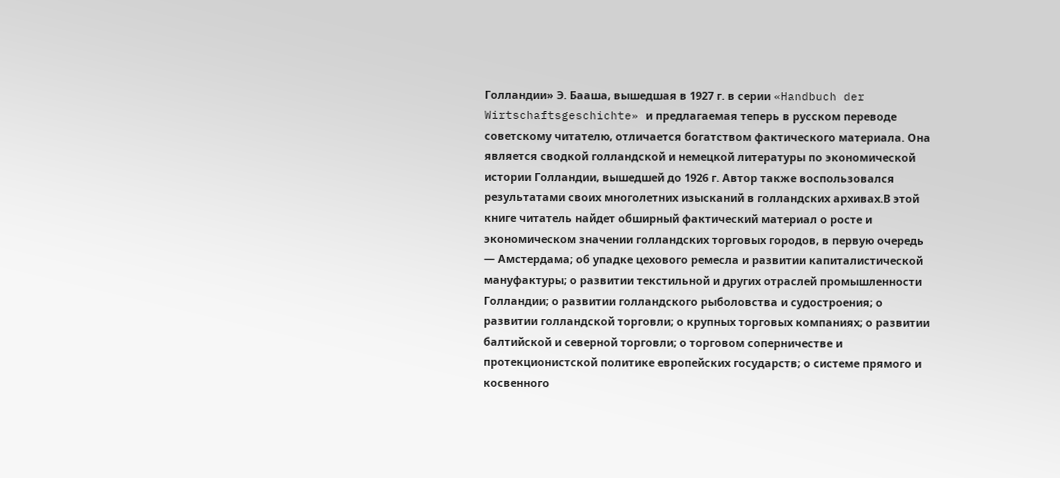Голландии» Э. Бааша, вышедшая в 1927 г. в серии «Handbuch der Wirtschaftsgeschichte» и предлагаемая теперь в русском переводе советскому читателю, отличается богатством фактического материала. Она является сводкой голландской и немецкой литературы по экономической истории Голландии, вышедшей до 1926 г. Автор также воспользовался результатами своих многолетних изысканий в голландских архивах.В этой книге читатель найдет обширный фактический материал о росте и экономическом значении голландских торговых городов, в первую очередь — Амстердама; об упадке цехового ремесла и развитии капиталистической мануфактуры; о развитии текстильной и других отраслей промышленности Голландии; о развитии голландского рыболовства и судостроения; о развитии голландской торговли; о крупных торговых компаниях; о развитии балтийской и северной торговли; о торговом соперничестве и протекционистской политике европейских государств; о системе прямого и косвенного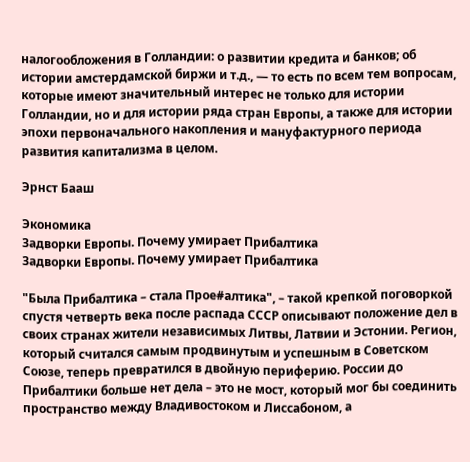налогообложения в Голландии: о развитии кредита и банков; об истории амстердамской биржи и т.д., — то есть по всем тем вопросам, которые имеют значительный интерес не только для истории Голландии, но и для истории ряда стран Европы, а также для истории эпохи первоначального накопления и мануфактурного периода развития капитализма в целом.

Эрнст Бааш

Экономика
Задворки Европы. Почему умирает Прибалтика
Задворки Европы. Почему умирает Прибалтика

"Была Прибалтика – стала Прое#алтика", – такой крепкой поговоркой спустя четверть века после распада СССР описывают положение дел в своих странах жители независимых Литвы, Латвии и Эстонии. Регион, который считался самым продвинутым и успешным в Советском Союзе, теперь превратился в двойную периферию. России до Прибалтики больше нет дела – это не мост, который мог бы соединить пространство между Владивостоком и Лиссабоном, а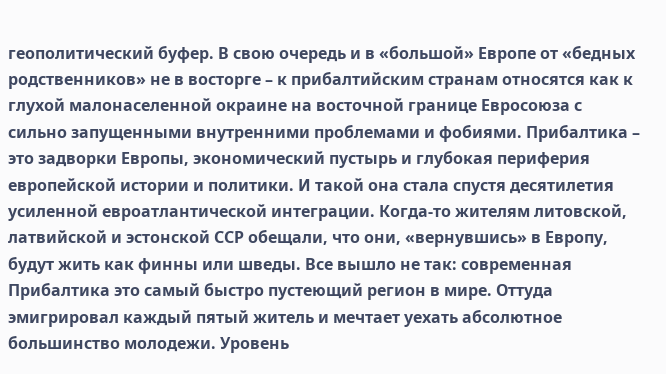геополитический буфер. В свою очередь и в «большой» Европе от «бедных родственников» не в восторге – к прибалтийским странам относятся как к глухой малонаселенной окраине на восточной границе Евросоюза с сильно запущенными внутренними проблемами и фобиями. Прибалтика – это задворки Европы, экономический пустырь и глубокая периферия европейской истории и политики. И такой она стала спустя десятилетия усиленной евроатлантической интеграции. Когда-то жителям литовской, латвийской и эстонской ССР обещали, что они, «вернувшись» в Европу, будут жить как финны или шведы. Все вышло не так: современная Прибалтика это самый быстро пустеющий регион в мире. Оттуда эмигрировал каждый пятый житель и мечтает уехать абсолютное большинство молодежи. Уровень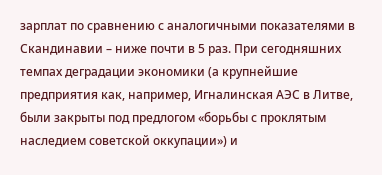зарплат по сравнению с аналогичными показателями в Скандинавии – ниже почти в 5 раз. При сегодняшних темпах деградации экономики (а крупнейшие предприятия как, например, Игналинская АЭС в Литве, были закрыты под предлогом «борьбы с проклятым наследием советской оккупации») и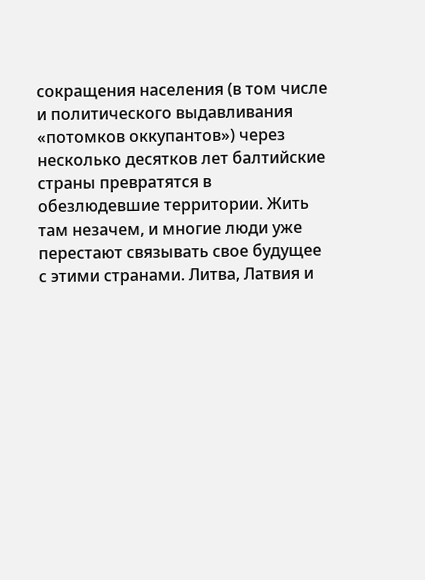сокращения населения (в том числе и политического выдавливания «потомков оккупантов») через несколько десятков лет балтийские страны превратятся в обезлюдевшие территории. Жить там незачем, и многие люди уже перестают связывать свое будущее с этими странами. Литва, Латвия и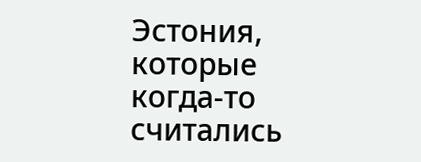Эстония, которые когда-то считались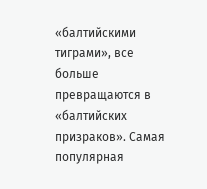«балтийскими тиграми», все больше превращаются в «балтийских призраков». Самая популярная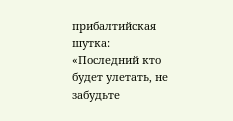прибалтийская шутка: «Последний кто будет улетать, не забудьте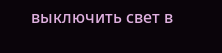выключить свет в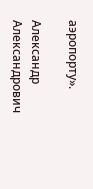аэропорту».

Александр Александрович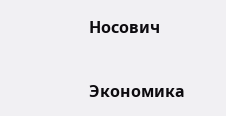Носович

Экономика